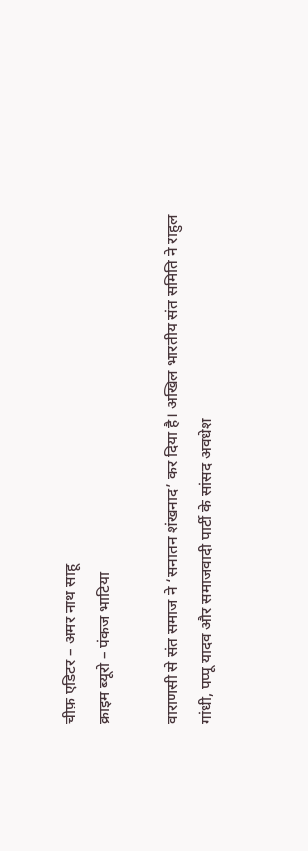चीफ़ एडिटर – अमर नाथ साहू
क्राइम ब्यूरो – पंकज भाटिया

वाराणसी से संत समाज ने ‘सनातन शंखनाद’ कर दिया है। अखिल भारतीय संत समिति ने राहुल गांधी, पप्पू यादव और समाजवादी पार्टी के सांसद अवधेश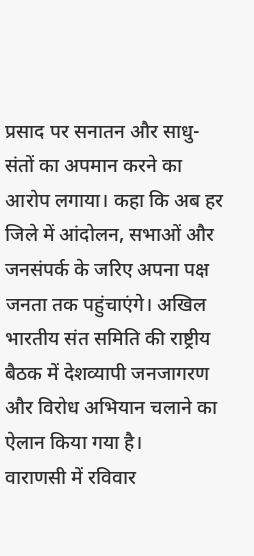प्रसाद पर सनातन और साधु-संतों का अपमान करने का आरोप लगाया। कहा कि अब हर जिले में आंदोलन, सभाओं और जनसंपर्क के जरिए अपना पक्ष जनता तक पहुंचाएंगे। अखिल भारतीय संत समिति की राष्ट्रीय बैठक में देशव्यापी जनजागरण और विरोध अभियान चलाने का ऐलान किया गया है।
वाराणसी में रविवार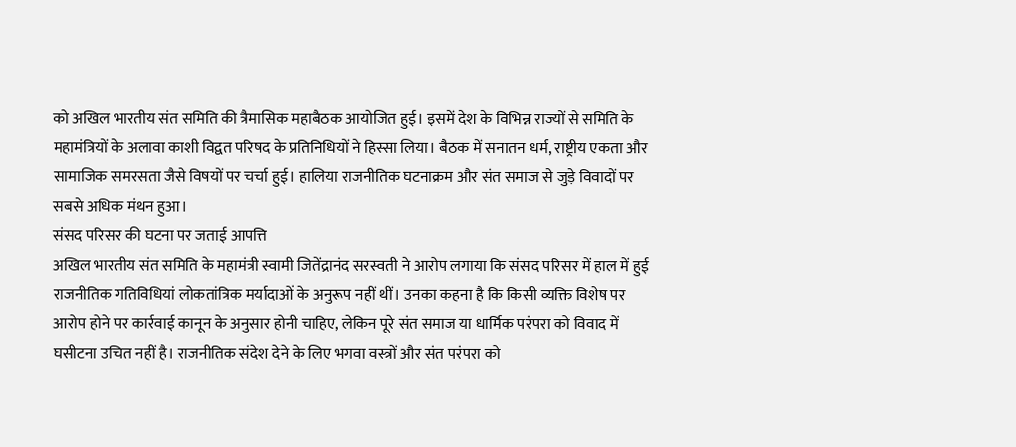को अखिल भारतीय संत समिति की त्रैमासिक महाबैठक आयोजित हुई। इसमें देश के विभिन्न राज्यों से समिति के महामंत्रियों के अलावा काशी विद्वत परिषद के प्रतिनिधियों ने हिस्सा लिया। बैठक में सनातन धर्म, राष्ट्रीय एकता और सामाजिक समरसता जैसे विषयों पर चर्चा हुई। हालिया राजनीतिक घटनाक्रम और संत समाज से जुड़े विवादों पर सबसे अधिक मंथन हुआ।
संसद परिसर की घटना पर जताई आपत्ति
अखिल भारतीय संत समिति के महामंत्री स्वामी जितेंद्रानंद सरस्वती ने आरोप लगाया कि संसद परिसर में हाल में हुई राजनीतिक गतिविधियां लोकतांत्रिक मर्यादाओं के अनुरूप नहीं थीं। उनका कहना है कि किसी व्यक्ति विशेष पर आरोप होने पर कार्रवाई कानून के अनुसार होनी चाहिए, लेकिन पूरे संत समाज या धार्मिक परंपरा को विवाद में घसीटना उचित नहीं है। राजनीतिक संदेश देने के लिए भगवा वस्त्रों और संत परंपरा को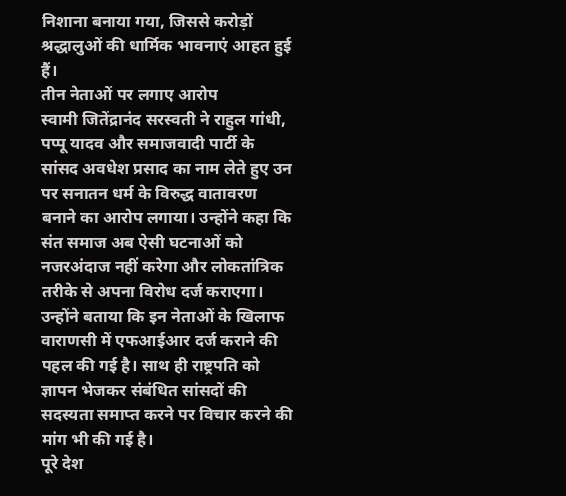निशाना बनाया गया, जिससे करोड़ों श्रद्धालुओं की धार्मिक भावनाएं आहत हुई हैं।
तीन नेताओं पर लगाए आरोप
स्वामी जितेंद्रानंद सरस्वती ने राहुल गांधी, पप्पू यादव और समाजवादी पार्टी के सांसद अवधेश प्रसाद का नाम लेते हुए उन पर सनातन धर्म के विरुद्ध वातावरण बनाने का आरोप लगाया। उन्होंने कहा कि संत समाज अब ऐसी घटनाओं को नजरअंदाज नहीं करेगा और लोकतांत्रिक तरीके से अपना विरोध दर्ज कराएगा।
उन्होंने बताया कि इन नेताओं के खिलाफ वाराणसी में एफआईआर दर्ज कराने की पहल की गई है। साथ ही राष्ट्रपति को ज्ञापन भेजकर संबंधित सांसदों की सदस्यता समाप्त करने पर विचार करने की मांग भी की गई है।
पूरे देश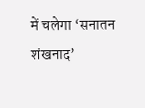में चलेगा ‘सनातन शंखनाद’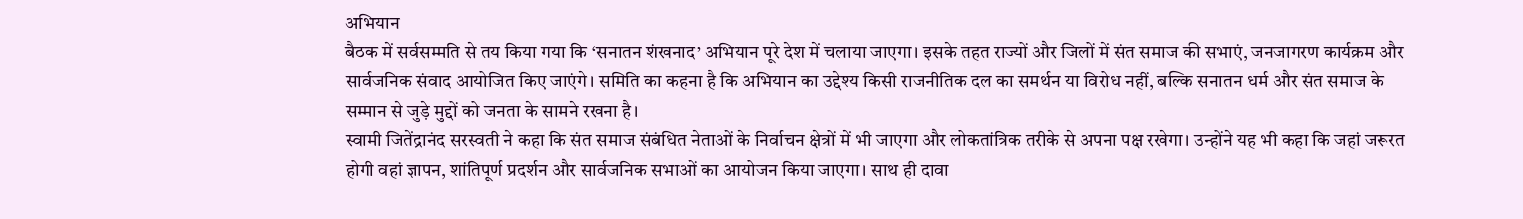अभियान
बैठक में सर्वसम्मति से तय किया गया कि ‘सनातन शंखनाद’ अभियान पूरे देश में चलाया जाएगा। इसके तहत राज्यों और जिलों में संत समाज की सभाएं, जनजागरण कार्यक्रम और सार्वजनिक संवाद आयोजित किए जाएंगे। समिति का कहना है कि अभियान का उद्देश्य किसी राजनीतिक दल का समर्थन या विरोध नहीं, बल्कि सनातन धर्म और संत समाज के सम्मान से जुड़े मुद्दों को जनता के सामने रखना है।
स्वामी जितेंद्रानंद सरस्वती ने कहा कि संत समाज संबंधित नेताओं के निर्वाचन क्षेत्रों में भी जाएगा और लोकतांत्रिक तरीके से अपना पक्ष रखेगा। उन्होंने यह भी कहा कि जहां जरूरत होगी वहां ज्ञापन, शांतिपूर्ण प्रदर्शन और सार्वजनिक सभाओं का आयोजन किया जाएगा। साथ ही दावा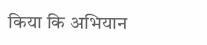किया कि अभियान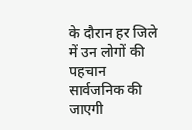के दौरान हर जिले में उन लोगों की पहचान सार्वजनिक की जाएगी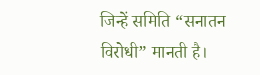जिन्हें समिति “सनातन विरोधी” मानती है।